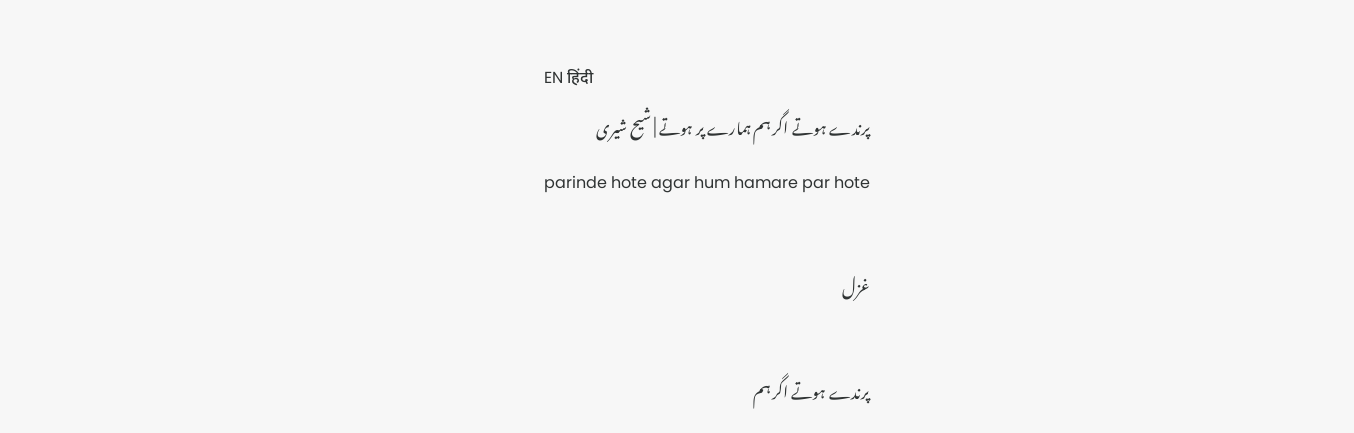EN हिंदी
پرندے ہوتے اگر ہم ہمارے پر ہوتے | شیح شیری
parinde hote agar hum hamare par hote

غزل

پرندے ہوتے اگر ہم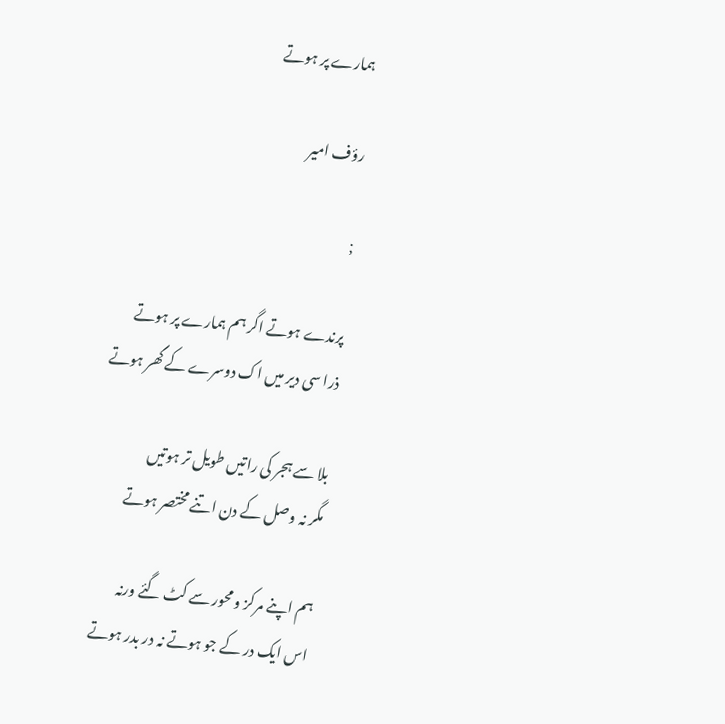ہمارے پر ہوتے

رؤف امیر

;

پرندے ہوتے اگر ہم ہمارے پر ہوتے
ذرا سی دیر میں اک دوسرے کے گھر ہوتے

بلا سے ہجر کی راتیں طویل تر ہوتیں
مگر نہ وصل کے دن اتنے مختصر ہوتے

ہم اپنے مرکز و محور سے کٹ گئے ورنہ
اس ایک در کے جو ہوتے نہ در بدر ہوتے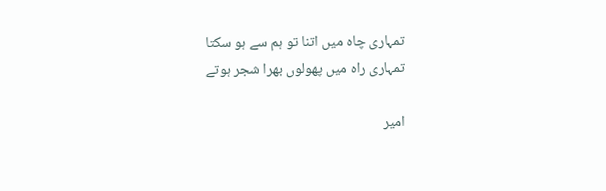تمہاری چاہ میں اتنا تو ہم سے ہو سکتا
تمہاری راہ میں پھولوں بھرا شجر ہوتے

امیر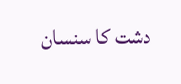دشت کا سنسان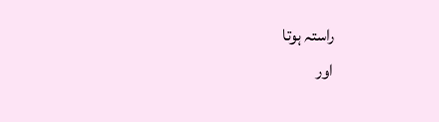راستہ ہوتا
اور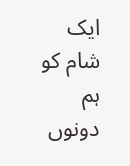ایک شام کو ہم دونوں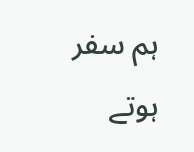ہم سفر ہوتے